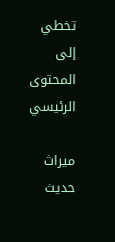تخطي إلى المحتوى الرئيسي

ميراث حديث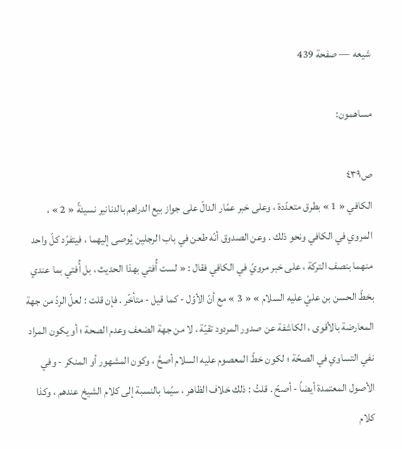شيعه — صفحة 439

مساهمون:

ص٤٣٩
الكافي « 1 » بطرق متعدّدة ، وعلى خبر عمّار الدالّ على جواز بيع الدراهم بالدنانير نسيئةً « 2 » ، المروي في الكافي ونحو ذلك . وعن الصدوق أنّه طعن في باب الرجلين يُوصى إليهما ، فيتفرّد كلّ واحد منهما بنصف التركة ، على خبر مرويّ في الكافي فقال : « لست أُفتي بهذا الحديث ، بل أُفتي بما عندي بخطّ الحسن بن عليّ عليه السلام » « 3 » مع أنّ الأوّل - كما قيل - متأخّر . فإن قلت : لعلّ الردّ من جهة المعارضة بالأقوى ، الكاشفة عن صدور المردود تقيّة ، لا من جهة الضعف وعدم الصحة ؛ أو يكون المراد نفي التساوي في الصحّة ؛ لكون خطّ المعصوم عليه السلام أصحَّ ، وكون المشهور أو المنكر - وفي الأصول المعتمدة أيضاً - أصحّ . قلتُ : ذلك خلاف الظاهر ، سيّما بالنسبة إلى كلام الشيخ عندهم ، وكذا كلام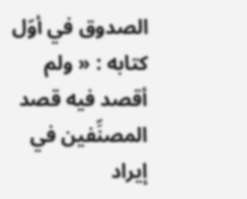الصدوق في أوّل كتابه : « ولم أقصد فيه قصد المصنِّفين في إيراد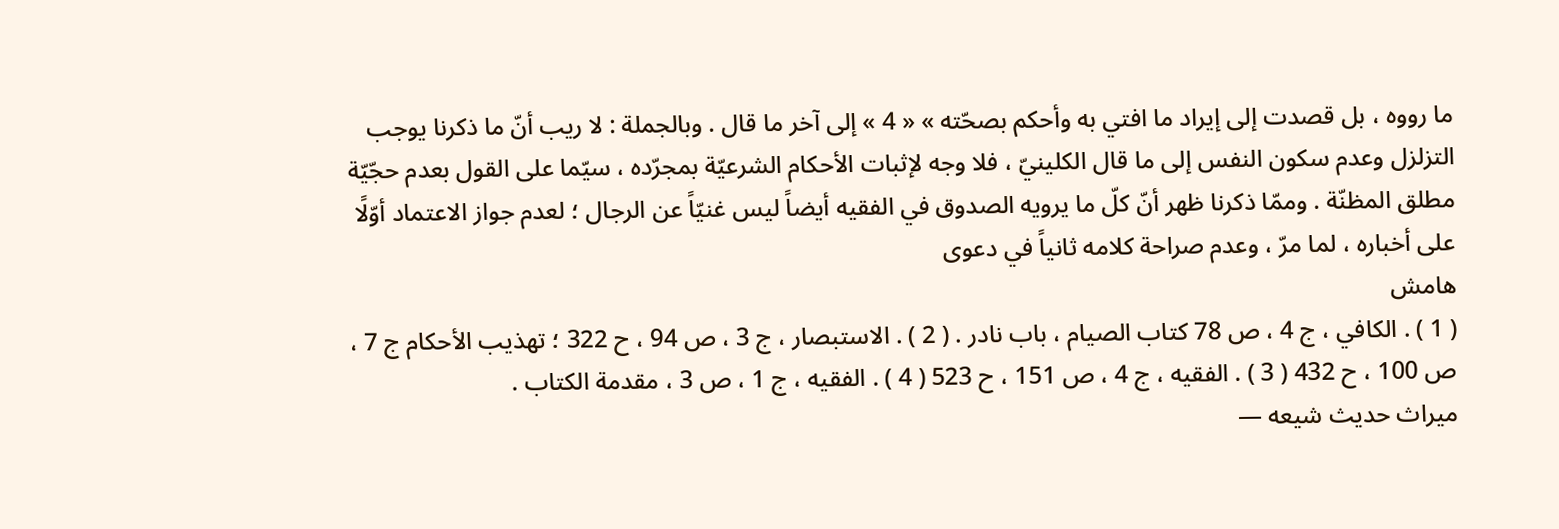ما رووه ، بل قصدت إلى إيراد ما افتي به وأحكم بصحّته » « 4 » إلى آخر ما قال . وبالجملة : لا ريب أنّ ما ذكرنا يوجب التزلزل وعدم سكون النفس إلى ما قال الكلينيّ ، فلا وجه لإثبات الأحكام الشرعيّة بمجرّده ، سيّما على القول بعدم حجّيّة مطلق المظنّة . وممّا ذكرنا ظهر أنّ كلّ ما يرويه الصدوق في الفقيه أيضاً ليس غنيّاً عن الرجال ؛ لعدم جواز الاعتماد أوّلًا على أخباره ، لما مرّ ، وعدم صراحة كلامه ثانياً في دعوى
هامش
( 1 ) . الكافي ، ج 4 ، ص 78 كتاب الصيام ، باب نادر . ( 2 ) . الاستبصار ، ج 3 ، ص 94 ، ح 322 ؛ تهذيب الأحكام ج 7 ، ص 100 ، ح 432 ( 3 ) . الفقيه ، ج 4 ، ص 151 ، ح 523 ( 4 ) . الفقيه ، ج 1 ، ص 3 ، مقدمة الكتاب .
ميراث حديث شيعه —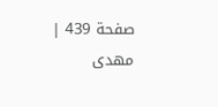صفحة 439 | مهدى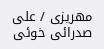مهريزى / على صدرائى خوئى